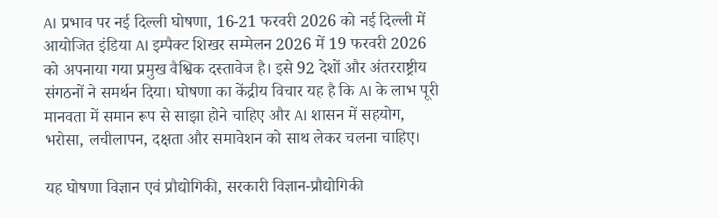AI प्रभाव पर नई दिल्ली घोषणा, 16-21 फरवरी 2026 को नई दिल्ली में आयोजित इंडिया AI इम्पैक्ट शिखर सम्मेलन 2026 में 19 फरवरी 2026 को अपनाया गया प्रमुख वैश्विक दस्तावेज है। इसे 92 देशों और अंतरराष्ट्रीय संगठनों ने समर्थन दिया। घोषणा का केंद्रीय विचार यह है कि AI के लाभ पूरी मानवता में समान रूप से साझा होने चाहिए और AI शासन में सहयोग, भरोसा, लचीलापन, दक्षता और समावेशन को साथ लेकर चलना चाहिए।

यह घोषणा विज्ञान एवं प्रौद्योगिकी, सरकारी विज्ञान-प्रौद्योगिकी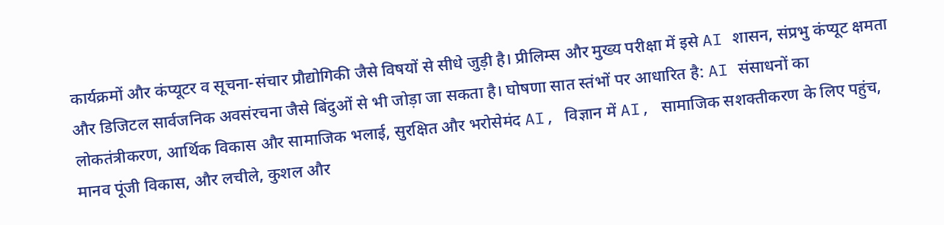कार्यक्रमों और कंप्यूटर व सूचना-संचार प्रौद्योगिकी जैसे विषयों से सीधे जुड़ी है। प्रीलिम्स और मुख्य परीक्षा में इसे AI शासन, संप्रभु कंप्यूट क्षमता और डिजिटल सार्वजनिक अवसंरचना जैसे बिंदुओं से भी जोड़ा जा सकता है। घोषणा सात स्तंभों पर आधारित है: AI संसाधनों का लोकतंत्रीकरण, आर्थिक विकास और सामाजिक भलाई, सुरक्षित और भरोसेमंद AI, विज्ञान में AI, सामाजिक सशक्तीकरण के लिए पहुंच, मानव पूंजी विकास, और लचीले, कुशल और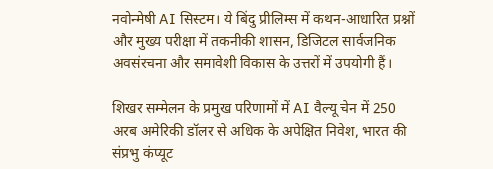नवोन्मेषी AI सिस्टम। ये बिंदु प्रीलिम्स में कथन-आधारित प्रश्नों और मुख्य परीक्षा में तकनीकी शासन, डिजिटल सार्वजनिक अवसंरचना और समावेशी विकास के उत्तरों में उपयोगी हैं।

शिखर सम्मेलन के प्रमुख परिणामों में AI वैल्यू चेन में 250 अरब अमेरिकी डॉलर से अधिक के अपेक्षित निवेश, भारत की संप्रभु कंप्यूट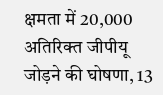क्षमता में 20,000 अतिरिक्त जीपीयू जोड़ने की घोषणा, 13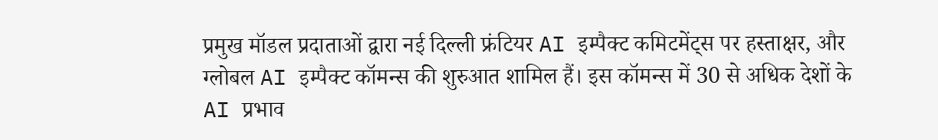प्रमुख मॉडल प्रदाताओं द्वारा नई दिल्ली फ्रंटियर AI इम्पैक्ट कमिटमेंट्स पर हस्ताक्षर, और ग्लोबल AI इम्पैक्ट कॉमन्स की शुरुआत शामिल हैं। इस कॉमन्स में 30 से अधिक देशों के AI प्रभाव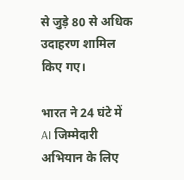से जुड़े 80 से अधिक उदाहरण शामिल किए गए।

भारत ने 24 घंटे में AI जिम्मेदारी अभियान के लिए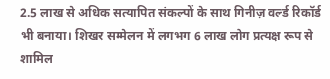2.5 लाख से अधिक सत्यापित संकल्पों के साथ गिनीज़ वर्ल्ड रिकॉर्ड भी बनाया। शिखर सम्मेलन में लगभग 6 लाख लोग प्रत्यक्ष रूप से शामिल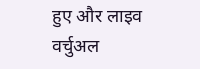हुए और लाइव वर्चुअल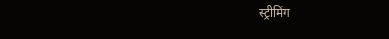स्ट्रीमिंग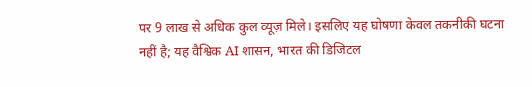पर 9 लाख से अधिक कुल व्यूज़ मिले। इसलिए यह घोषणा केवल तकनीकी घटना नहीं है; यह वैश्विक AI शासन, भारत की डिजिटल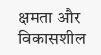क्षमता और विकासशील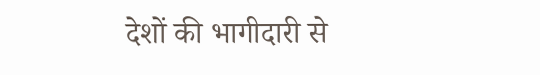देशों की भागीदारी से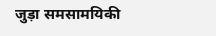जुड़ा समसामयिकी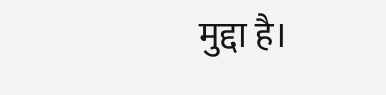मुद्दा है।